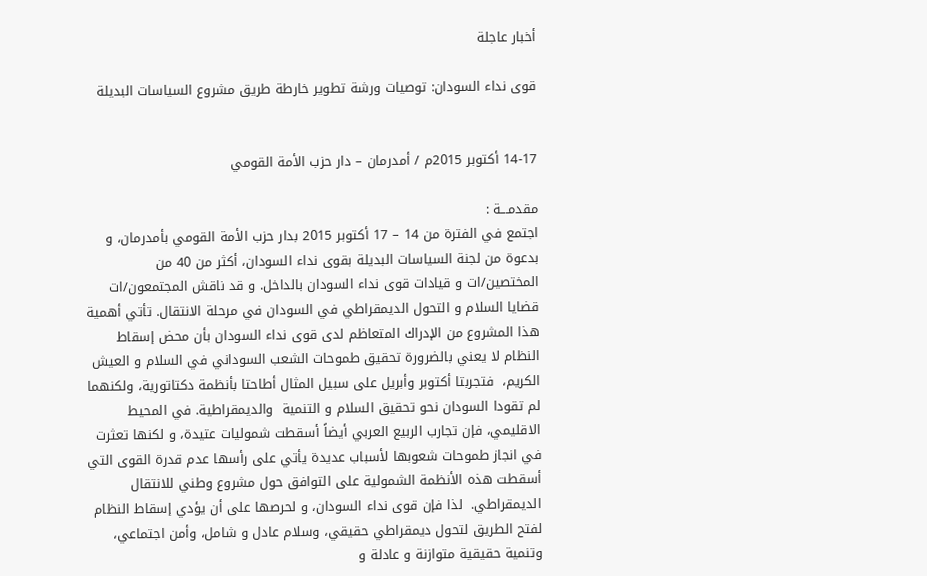أخبار عاجلة

قوى نداء السودان: توصيات ورشة تطوير خارطة طريق مشروع السياسات البديلة


14-17 أكتوبر 2015م / أمدرمان – دار حزب الأمة القومي

مقدمـــة :
اجتمع في الفترة من 14 – 17 أكتوبر 2015 بدار حزب الأمة القومي بأمدرمان، و بدعوة من لجنة السياسات البديلة بقوى نداء السودان، أكثر من 40 من المختصين/ات و قيادات قوى نداء السودان بالداخل. و قد ناقش المجتمعون/ات قضايا السلام و التحول الديمقراطي في السودان في مرحلة الانتقال. تأتي أهمية هذا المشروع من الإدراك المتعاظم لدى قوى نداء السودان بأن محض إسقاط النظام لا يعني بالضرورة تحقيق طموحات الشعب السوداني في السلام و العيش الكريم،  فتجربتا أكتوبر وأبريل على سبيل المثال أطاحتا بأنظمة دكتاتورية، ولكنهما لم تقودا السودان نحو تحقيق السلام و التنمية  والديمقراطية. في المحيط الاقليمي، فإن تجارب الربيع العربي أيضاً أسقطت شموليات عتيدة، و لكنها تعثرت في انجاز طموحات شعوبها لأسباب عديدة يأتي على رأسها عدم قدرة القوى التي أسقطت هذه الأنظمة الشمولية على التوافق حول مشروع وطني للانتقال الديمقراطي.  لذا فإن قوى نداء السودان، و لحرصها على أن يؤدي إسقاط النظام لفتح الطريق لتحول ديمقراطي حقيقي، وسلام عادل و شامل، وأمن اجتماعي، وتنمية حقيقية متوازنة و عادلة و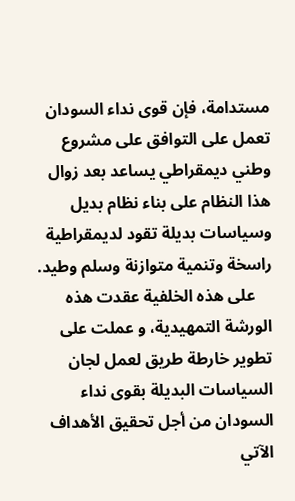مستدامة، فإن قوى نداء السودان تعمل على التوافق على مشروع وطني ديمقراطي يساعد بعد زوال هذا النظام على بناء نظام بديل وسياسات بديلة تقود لديمقراطية راسخة وتنمية متوازنة وسلم وطيد.
    على هذه الخلفية عقدت هذه الورشة التمهيدية، و عملت على تطوير خارطة طريق لعمل لجان السياسات البديلة بقوى نداء السودان من أجل تحقيق الأهداف الآتي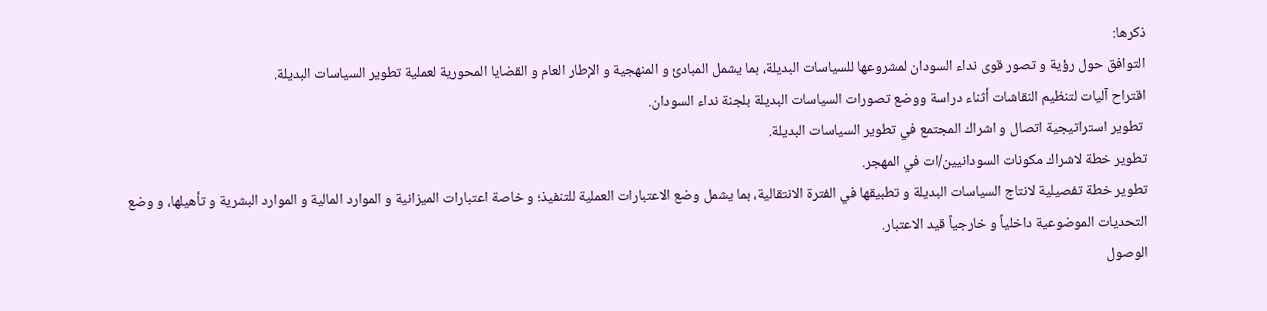ذكرها:
التوافق حول رؤية و تصور قوى نداء السودان لمشروعها للسياسات البديلة، بما يشمل المبادئ و المنهجية و الإطار العام و القضايا المحورية لعملية تطوير السياسات البديلة.
اقتراح آليات لتنظيم النقاشات أثناء دراسة ووضع تصورات السياسات البديلة بلجنة نداء السودان.
 تطوير استراتيجية اتصال و اشراك المجتمع في تطوير السياسات البديلة.
تطوير خطة لاشراك مكونات السودانيين/ات في المهجر.
تطوير خطة تفصيلية لانتاج السياسات البديلة و تطبيقها في الفترة الانتقالية، بما يشمل وضع الاعتبارات العملية للتنفيذ؛ و خاصة اعتبارات الميزانية و الموارد المالية و الموارد البشرية و تأهيلها، و وضع التحديات الموضوعية داخلياً و خارجياً قيد الاعتبار.
الوصول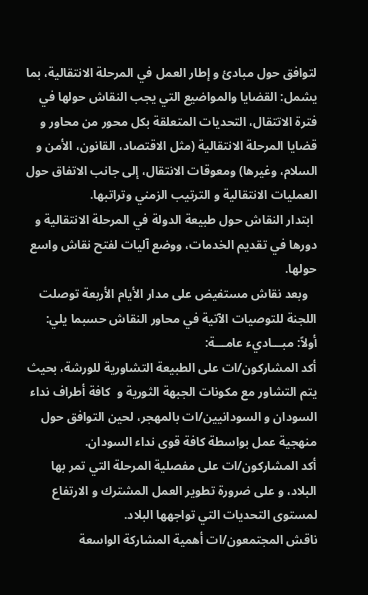لتوافق حول مبادئ و إطار العمل في المرحلة الانتقالية، بما يشمل: القضايا والمواضيع التي يجب النقاش حولها في فترة الاتتقال، التحديات المتعلقة بكل محور من محاور و قضايا المرحلة الانتقالية (مثل الاقتصاد، القانون، الأمن و السلام، وغيرها) ومعوقات الانتقال، إلى جانب الاتفاق حول العمليات الانتقالية و الترتيب الزمني وتراتبها.
 ابتدار النقاش حول طبيعة الدولة في المرحلة الانتقالية و دورها في تقديم الخدمات، ووضع آليات لفتح نقاش واسع حولها.
   وبعد نقاش مستفيض على مدار الأيام الأربعة توصلت اللجنة للتوصيات الآتية في محاور النقاش حسبما يلي:
أولاً: مبـــاديء عامـــة:
أكد المشاركون/ات على الطبيعة التشاورية للورشة، بحيث يتم التشاور مع مكونات الجبهة الثورية و  كافة أطراف نداء السودان و السودانيين/ات بالمهجر، لحين التوافق حول منهجية عمل بواسطة كافة قوى نداء السودان.
أكد المشاركون/ات على مفصلية المرحلة التي تمر بها البلاد، و على ضرورة تطوير العمل المشترك و الارتفاع لمستوى التحديات التي تواجهها البلاد.
ناقش المجتمعون/ات أهمية المشاركة الواسعة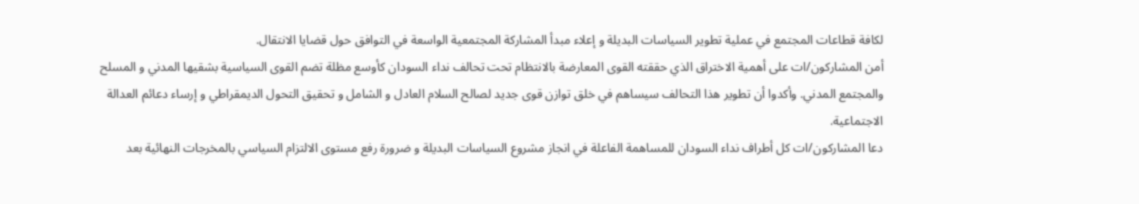لكافة قطاعات المجتمع في عملية تطوير السياسات البديلة و إعلاء مبدأ المشاركة المجتمعية الواسعة في التوافق حول قضايا الانتقال.
أمن المشاركون/ات على أهمية الاختراق الذي حققته القوى المعارضة بالانتظام تحت تحالف نداء السودان كأوسع مظلة تضم القوى السياسية بشقيها المدني و المسلح والمجتمع المدني. وأكدوا أن تطوير هذا التحالف سيساهم في خلق توازن قوى جديد لصالح السلام العادل و الشامل و تحقيق التحول الديمقراطي و إرساء دعائم العدالة الاجتماعية.
دعا المشاركون/ات كل أطراف نداء السودان للمساهمة الفاعلة في انجاز مشروع السياسات البديلة و ضرورة رفع مستوى الالتزام السياسي بالمخرجات النهائية بعد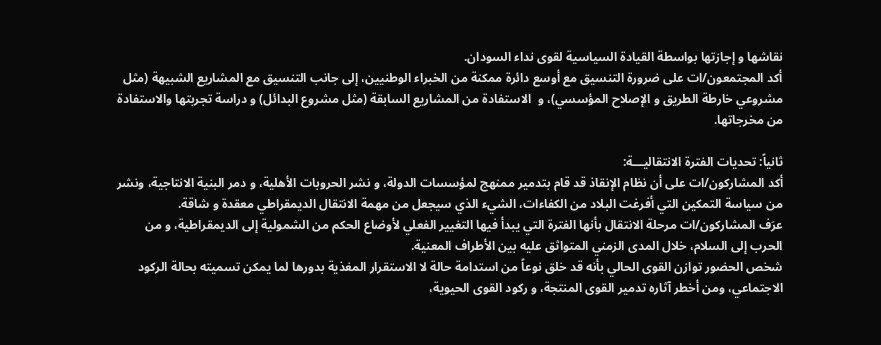نقاشها و إجازتها بواسطة القيادة السياسية لقوى نداء السودان.
أكد المجتمعون/ات على ضرورة التنسيق مع أوسع دائرة ممكنة من الخبراء الوطنيين، إلى جانب التنسيق مع المشاريع الشبيهة (مثل مشروعي خارطة الطريق و الإصلاح المؤسسي)، و  الاستفادة من المشاريع السابقة (مثل مشروع البدائل) و دراسة تجربتها والاستفادة من مخرجاتها.

ثانياً: تحديات الفترة الانتقاليـــة:
أكد المشاركون/ات على أن نظام الإنقاذ قد قام بتدمير ممنهج لمؤسسات الدولة، و نشر الحروبات الأهلية، و دمر البنية الانتاجية، ونشر من سياسة التمكين التي أفرغت البلاد من الكفاءات، الشيء الذي سيجعل من مهمة الانتقال الديمقراطي معقدة و شاقة.
عرَف المشاركون/ات مرحلة الانتقال بأنها الفترة التي يبدأ فيها التغيير الفعلي لأوضاع الحكم من الشمولية إلى الديمقراطية، و من الحرب إلى السلام، خلال المدى الزمني المتواثق عليه بين الأطراف المعنية.
شخص الحضور توازن القوى الحالي بأنه قد خلق نوعاً من استدامة حالة لا الاستقرار المغذية بدورها لما يمكن تسميته بحالة الركود الاجتماعي، ومن أخطر آثاره تدمير القوى المنتجة، و ركود القوى الحيوية،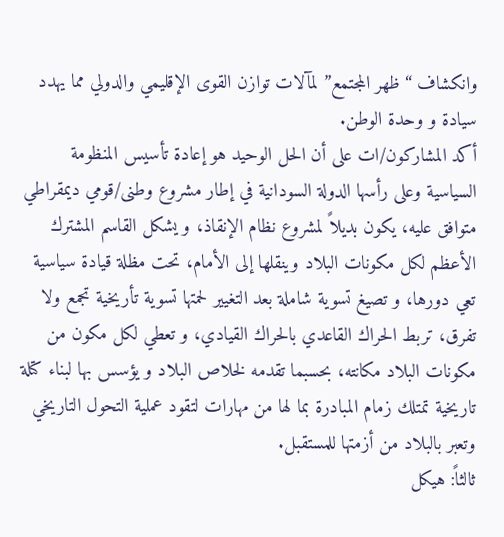وانكشاف “ظهر المجتمع” لمآلات توازن القوى الإقليمي والدولي مما يهدد سيادة و وحدة الوطن.
أكد المشاركون/ات على أن الحل الوحيد هو إعادة تأسيس المنظومة السياسية وعلى رأسها الدولة السودانية في إطار مشروع وطنى/قومي ديمقراطي متوافق عليه، يكون بديلاً لمشروع نظام الإنقاذ، و يشكل القاسم المشترك الأعظم لكل مكونات البلاد وينقلها إلى الأمام، تحت مظلة قيادة سياسية تعي دورها، و تصيغ تسوية شاملة بعد التغيير لحمتها تسوية تأريخية تجمع ولا تفرق، تربط الحراك القاعدي بالحراك القيادي، و تعطي لكل مكون من مكونات البلاد مكانته، بحسبما تقدمه لخلاص البلاد و يؤسس بها لبناء كتلة تاريخية تمتلك زمام المبادرة بما لها من مهارات لتقود عملية التحول التاريخي وتعبر بالبلاد من أزمتها للمستقبل.
ثالثاً: هيكل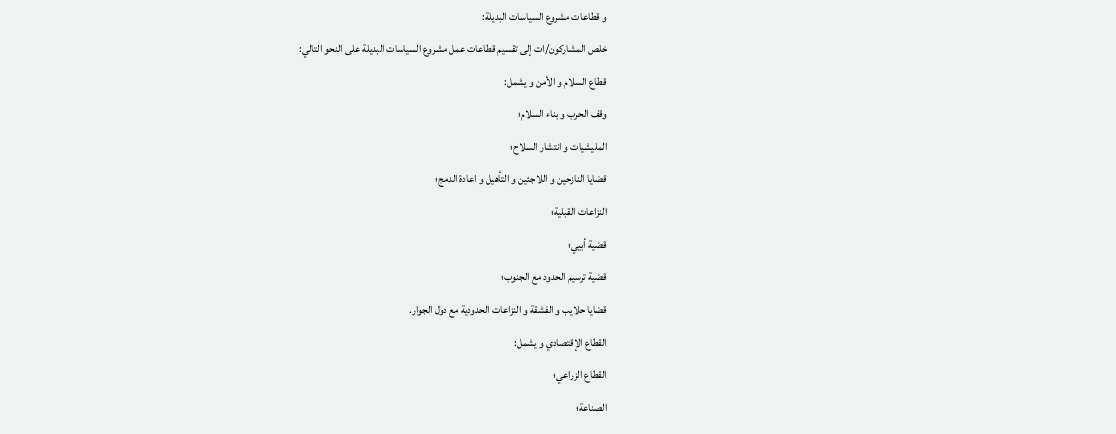و قطاعات مشروع السياسات البديلة:
خلص المشاركون/ات إلى تقسيم قطاعات عمل مشروع السياسات البديلة على النحو التالي:
قطاع السلام و الأمن و يشمل:
وقف الحرب و بناء السلام؛
المليشيات و انتشار السلاح؛
قضايا النازحين و اللاجئين و التأهيل و اعادة الدمج؛
النزاعات القبلية؛
قضية أبيي؛
قضية ترسيم الحدود مع الجنوب؛
قضايا حلايب و الفشقة و النزاعات الحدودية مع دول الجوار.
القطاع الإقتصادي و يشمل:
القطاع الزراعي؛
الصناعة؛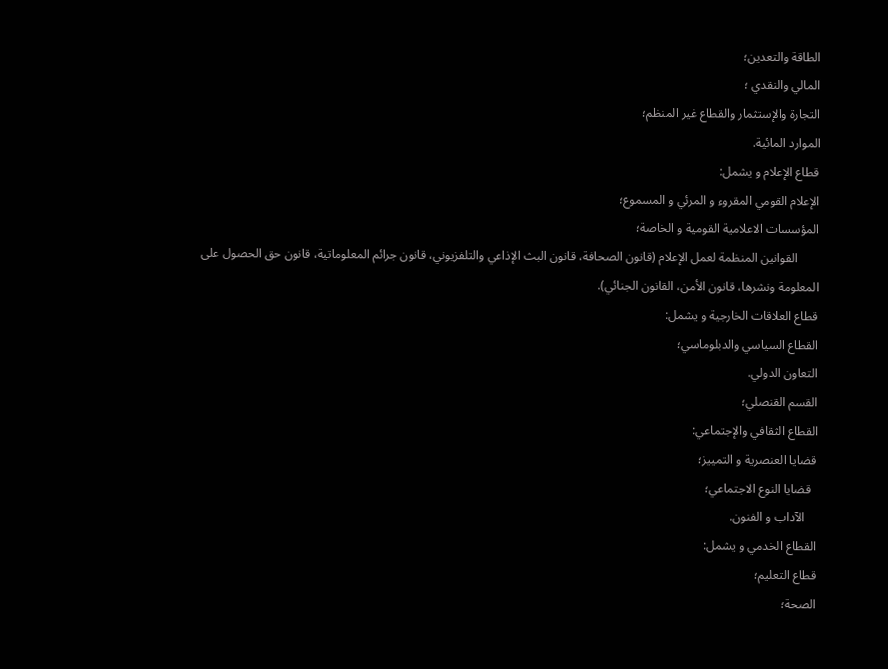الطاقة والتعدين؛
المالي والنقدي ؛
التجارة والإستثمار والقطاع غير المنظم؛
الموارد المائية.
قطاع الإعلام و يشمل:
الإعلام القومي المقروء و المرئي و المسموع؛
المؤسسات الاعلامية القومية و الخاصة؛
       القوانين المنظمة لعمل الإعلام (قانون الصحافة، قانون البث الإذاعي والتلفزيوني، قانون جرائم المعلوماتية، قانون حق الحصول على المعلومة ونشرها، قانون الأمن، القانون الجنائي).
قطاع العلاقات الخارجية و يشمل:
القطاع السياسي والدبلوماسي؛
التعاون الدولي.
القسم القنصلي؛
القطاع الثقافي والإجتماعي:
قضايا العنصرية و التمييز؛
  قضايا النوع الاجتماعي؛
    الآداب و الفنون.
القطاع الخدمي و يشمل:
قطاع التعليم؛
الصحة؛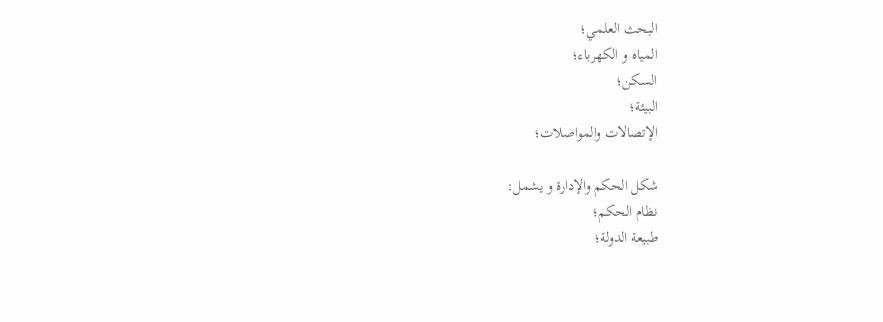البحث العلمي؛
المياه و الكهرباء؛
السكن؛
البيئة؛
الإتصالات والمواصلات؛

شكل الحكم والإدارة و يشمل:
نظام الحكم؛
طبيعة الدولة؛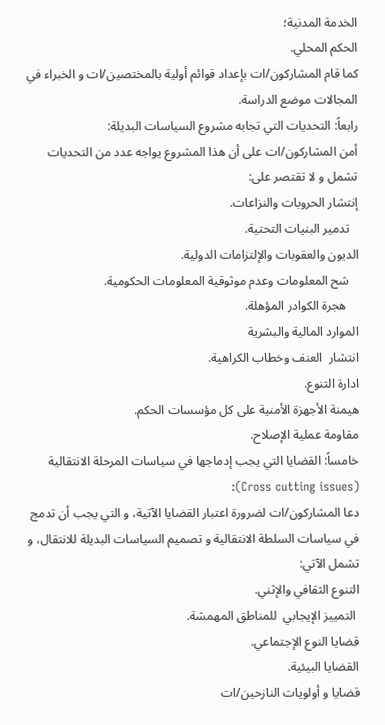الخدمة المدنية؛
الحكم المحلي.
كما قام المشاركون/ات بإعداد قوائم أولية بالمختصين/ات و الخبراء في المجالات موضع الدراسة.
رابعاً: التحديات التي تجابه مشروع السياسات البديلة:
أمن المشاركون/ات على أن هذا المشروع يواجه عدد من التحديات تشمل و لا تقتصر على:
إنتشار الحروبات والنزاعات.
   تدمير البنيات التحتية.
الديون والعقوبات والإلتزامات الدولية.
   شح المعلومات وعدم موثوقية المعلومات الحكومية.
    هجرة الكوادر المؤهلة.
الموارد المالية والبشرية
انتشار  العنف وخطاب الكراهية.
ادارة التنوع.
هيمنة الأجهزة الأمنية على كل مؤسسات الحكم.
مقاومة عملية الإصلاح.
خامساً: القضايا التي يجب إدماجها في سياسات المرحلة الانتقالية (Cross cutting issues):
دعا المشاركون/ات لضرورة اعتبار القضايا الآتية، و التي يجب أن تدمج في سياسات السلطة الانتقالية و تصميم السياسات البديلة للانتقال، و تشمل الآتي:
التنوع الثقافي والإثني.
 التمييز الإيجابي  للمناطق المهمشة.
قضايا النوع الإجتماعي.
القضايا البيئية.
قضايا و أولويات النازحين/ات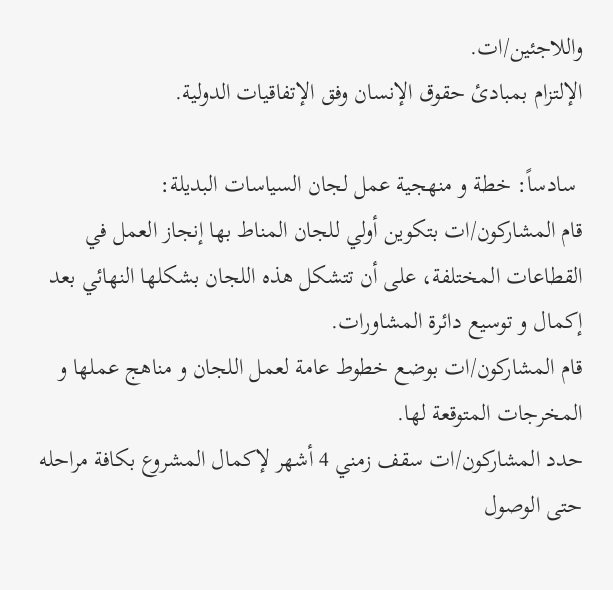واللاجئين/ات.
الإلتزام بمبادئ حقوق الإنسان وفق الإتفاقيات الدولية.

 سادساً: خطة و منهجية عمل لجان السياسات البديلة:
قام المشاركون/ات بتكوين أولي للجان المناط بها إنجاز العمل في القطاعات المختلفة، على أن تتشكل هذه اللجان بشكلها النهائي بعد إكمال و توسيع دائرة المشاورات.
قام المشاركون/ات بوضع خطوط عامة لعمل اللجان و مناهج عملها و المخرجات المتوقعة لها.
حدد المشاركون/ات سقف زمني 4 أشهر لإكمال المشروع بكافة مراحله حتى الوصول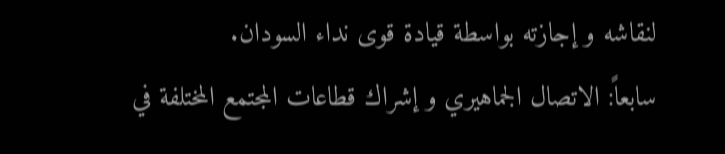لنقاشه و إجازته بواسطة قيادة قوى نداء السودان.
سابعاً: الاتصال الجماهيري و إشراك قطاعات المجتمع المختلفة في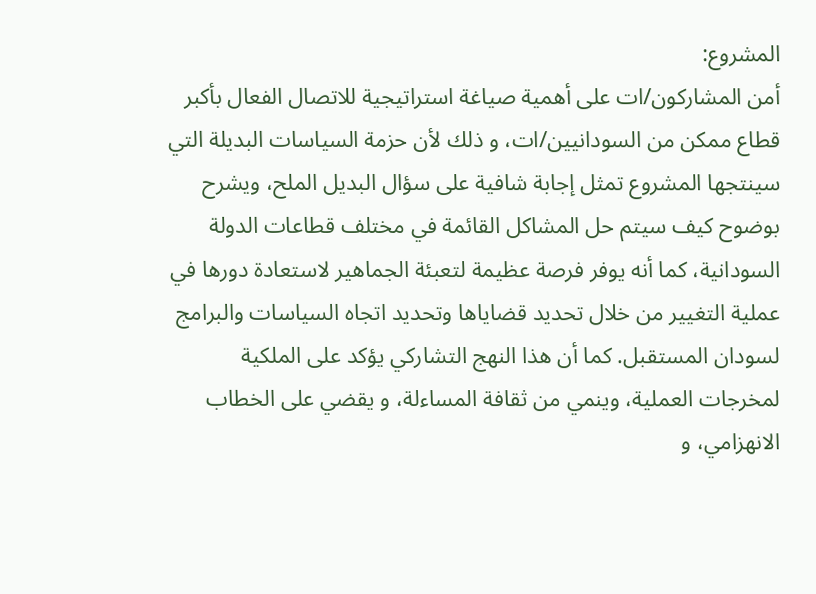المشروع:
أمن المشاركون/ات على أهمية صياغة استراتيجية للاتصال الفعال بأكبر قطاع ممكن من السودانيين/ات، و ذلك لأن حزمة السياسات البديلة التي سينتجها المشروع تمثل إجابة شافية على سؤال البديل الملح، ويشرح بوضوح كيف سيتم حل المشاكل القائمة في مختلف قطاعات الدولة السودانية، كما أنه يوفر فرصة عظيمة لتعبئة الجماهير لاستعادة دورها في عملية التغيير من خلال تحديد قضاياها وتحديد اتجاه السياسات والبرامج لسودان المستقبل. كما أن هذا النهج التشاركي يؤكد على الملكية لمخرجات العملية، وينمي من ثقافة المساءلة، و يقضي على الخطاب الانهزامي، و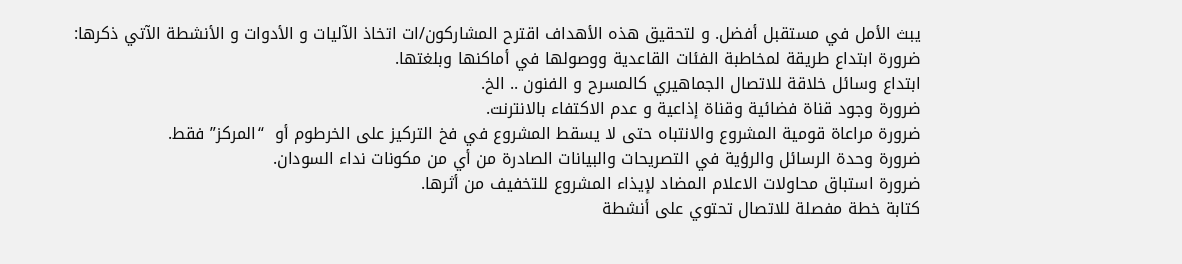يبث الأمل في مستقبل أفضل. و لتحقيق هذه الأهداف اقترح المشاركون/ات اتخاذ الآليات و الأدوات و الأنشطة الآتي ذكرها:
ضرورة ابتداع طريقة لمخاطبة الفئات القاعدية ووصولها في أماكنها وبلغتها.
ابتداع وسائل خلاقة للاتصال الجماهيري كالمسرح و الفنون .. الخ.
ضرورة وجود قناة فضائية وقناة إذاعية و عدم الاكتفاء بالانترنت.
ضرورة مراعاة قومية المشروع والانتباه حتى لا يسقط المشروع في فخ التركيز على الخرطوم أو  “المركز” فقط.
ضرورة وحدة الرسائل والرؤية في التصريحات والبيانات الصادرة من أي من مكونات نداء السودان.
ضرورة استباق محاولات الاعلام المضاد لإيذاء المشروع للتخفيف من أثرها.
كتابة خطة مفصلة للاتصال تحتوي على أنشطة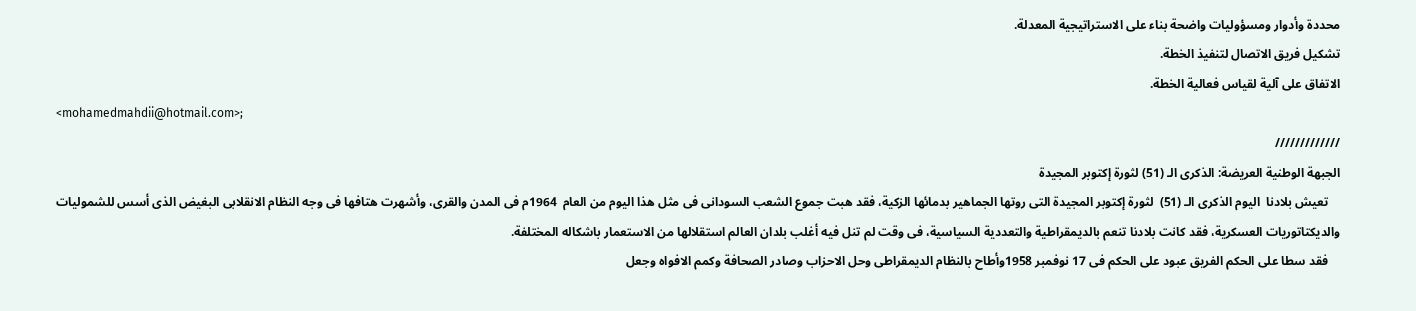محددة وأدوار ومسؤوليات واضحة بناء على الاستراتيجية المعدلة.
تشكيل فريق الاتصال لتنفيذ الخطة.
الاتفاق على آلية لقياس فعالية الخطة.
<mohamedmahdii@hotmail.com>;
/////////////
الجبهة الوطنية العريضة: الذكرى الـ (51) لثورة إكتوبر المجيدة
    تعيش بلادنا  اليوم الذكرى الـ (51)  لثورة إكتوبر المجيدة التى روتها الجماهير بدمائها الزكية، فقد هبت جموع الشعب السودانى فى مثل هذا اليوم من العام  1964م فى المدن والقرى، وأشهرت هتافها فى وجه النظام الانقلابى البغيض الذى أسس للشموليات والديكتاتوريات العسكرية، فقد كانت بلادنا تنعم بالديمقراطية والتعددية السياسية، فى وقت لم تنل فيه أغلب بلدان العالم استقلالها من الاستعمار باشكاله المختلفة.
    فقد سطا على الحكم الفريق عبود على الحكم فى 17 نوفمبر 1958وأطاح بالنظام الديمقراطى وحل الاحزاب وصادر الصحافة وكمم الافواه وجعل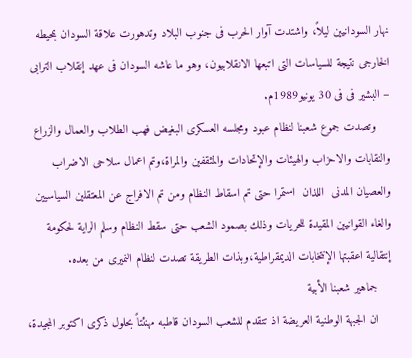نهار السودانيين ليلاً، واشتدت آوار الحرب فى جنوب البلاد وتدهورت علاقة السودان بمحيطه الخارجى نتيجة للسياسات التى اتبعها الانقلابيون، وهو ما عاشه السودان فى عهد إنقلاب الترابى – البشير فى فى 30 يونيو1989م.
    وتصدت جموع شعبنا لنظام عبود ومجلسه العسكرى البغيض فهب الطلاب والعمال والزراع والنقابات والاحزاب والهيئات والإتحادات والمثقفين والمراة،وتم اعمال سلاحى الاضراب والعصيان المدنى  اللذان  استمرا حتى تم اسقاط النظام ومن تم الافراج عن المعتقلين السياسيين والغاء القوانيين المقيدة للحريات وذلك بصمود الشعب حتى سقط النظام وسلم الراية لحكومة إنتقالية اعقبتها الإنتخابات الديمقراطية،وبذات الطريقة تصدت لنظام النميرى من بعده.
    جماهير شعبنا الأبية
    ان الجبهة الوطنية العريضة اذ تتقدم للشعب السودان قاطبه مهنئتاً بحلول ذكرى اكتوبر المجيدة،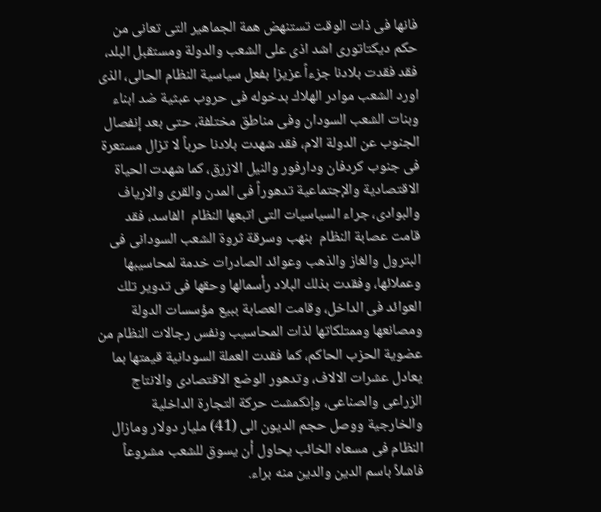فانها فى ذات الوقت تستنهض همة الجماهير التى تعانى من حكم ديكتاتورى اشد اذى على الشعب والدولة ومستقبل البلد، فقد فقدت بلادنا جزءاً عزيزا بفعل سياسية النظام الحالى، الذى اورد الشعب موادر الهلاك بدخوله فى حروب عبثية ضد ابناء وبنات الشعب السودان وفى مناطق مختلفة، حتى بعد إنفصال الجنوب عن الدولة الام، فقد شهدت بلادنا حرباً لا تزال مستعرة فى جنوب كردفان ودارفور والنيل الازرق، كما شهدت الحياة الاقتصادية والإجتماعية تدهوراً فى المدن والقرى والارياف والبوادى، جراء السياسيات التى اتبعها النظام  الفاسد، فقد قامت عصابة النظام  بنهب وسرقة ثروة الشعب السودانى فى البترول والغاز والذهب وعوائد الصادرات خدمة لمحاسيبها وعملائها، وفقدت بذلك البلاد رأسمالها وحقها فى تدوير تلك العوائد فى الداخل، وقامت العصابة ببيع مؤسسات الدولة ومصانعها وممتلكاتها لذات المحاسيب ونفس رجالات النظام من عضوية الحزب الحاكم، كما فقدت العملة السودانية قيمتها بما يعادل عشرات الالاف، وتدهور الوضع الاقتصادى والانتاج الزراعى والصناعى، وإنكمشت حركة التجارة الداخلية والخارجية ووصل حجم الديون الى (41) مليار دولار ومازال النظام فى مسعاه الخائب يحاول أن يسوق للشعب مشروعاً فاشلاً باسم الدين والدين منه براء.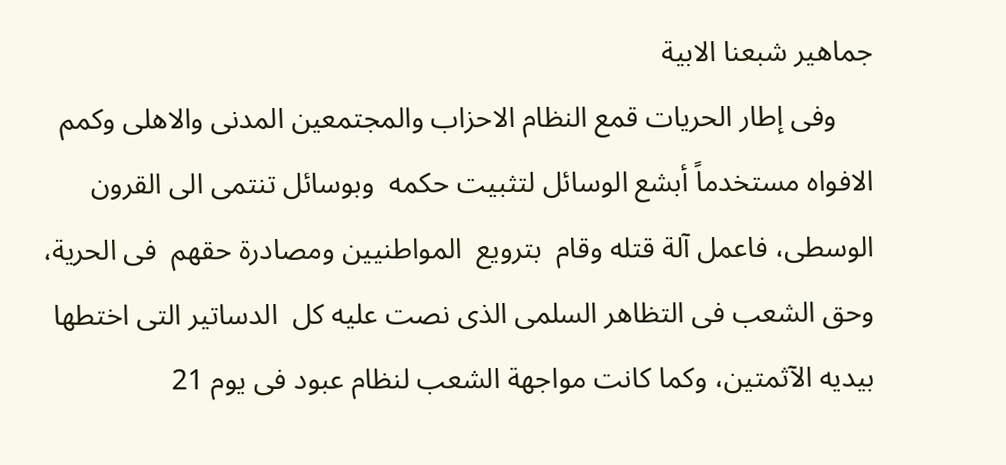جماهير شبعنا الابية
     وفى إطار الحريات قمع النظام الاحزاب والمجتمعين المدنى والاهلى وكمم  الافواه مستخدماً أبشع الوسائل لتثبيت حكمه  وبوسائل تنتمى الى القرون الوسطى، فاعمل آلة قتله وقام  بترويع  المواطنيين ومصادرة حقهم  فى الحرية، وحق الشعب فى التظاهر السلمى الذى نصت عليه كل  الدساتير التى اختطها بيديه الآثمتين، وكما كانت مواجهة الشعب لنظام عبود فى يوم 21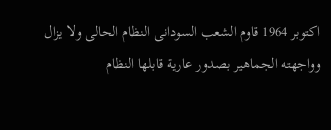اكتوبر 1964 قاوم الشعب السودانى النظام الحالى ولا يزال وواجهته الجماهير بصدور عارية قابلها النظام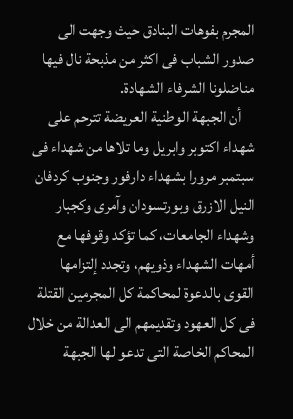المجرم بفوهات البنادق حيث وجهت الى صدور الشباب فى اكثر من مذبحة نال فيها مناضلونا الشرفاء الشهادة.
    أن الجبهة الوطنية العريضة تترحم على شهداء اكتوبر وابريل وما تلاها من شهداء فى سبتمبر مرورا بشهداء دارفور وجنوب كردفان النيل الازرق وبورتسودان وآمرى وكجبار وشهداء الجامعات، كما تؤكد وقوفها مع أمهات الشهداء وذويهم، وتجدد إلتزامها القوى بالدعوة لمحاكمة كل المجرمين القتلة فى كل العهود وتقديمهم الى العدالة من خلال المحاكم الخاصة التى تدعو لها الجبهة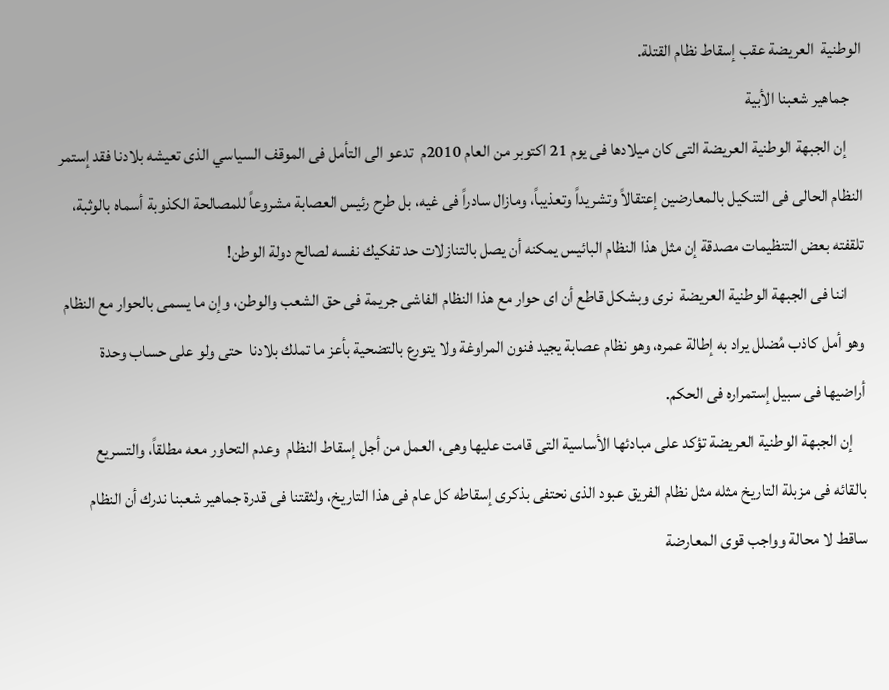الوطنية  العريضة عقب إسقاط نظام القتلة.
    جماهير شعبنا الأبية
     إن الجبهة الوطنية العريضة التى كان ميلادها فى يوم 21 اكتوبر من العام 2010م  تدعو الى التأمل فى الموقف السياسي الذى تعيشه بلادنا فقد إستمر النظام الحالى فى التنكيل بالمعارضين إعتقالاً وتشريداً وتعذيباً، ومازال سادراً فى غيه، بل طرح رئيس العصابة مشروعاً للمصالحة الكذوبة أسماه بالوثبة، تلقفته بعض التنظيمات مصدقة إن مثل هذا النظام البائيس يمكنه أن يصل بالتنازلات حد تفكيك نفسه لصالح دولة الوطن!
     اننا فى الجبهة الوطنية العريضة  نرى وبشكل قاطع أن اى حوار مع هذا النظام الفاشى جريمة فى حق الشعب والوطن، وإن ما يسمى بالحوار مع النظام وهو أمل كاذب مُضلل يراد به إطالة عمره، وهو نظام عصابة يجيد فنون المراوغة ولا يتورع بالتضحية بأعز ما تملك بلادنا  حتى ولو على حساب وحدة أراضيها فى سبيل إستمراره فى الحكم.
    إن الجبهة الوطنية العريضة تؤكد على مبادئها الأساسية التى قامت عليها وهى، العمل من أجل إسقاط النظام  وعدم التحاور معه مطلقاً، والتسريع بالقائه فى مزبلة التاريخ مثله مثل نظام الفريق عبود الذى نحتفى بذكرى إسقاطه كل عام فى هذا التاريخ، ولثقتنا فى قدرة جماهير شعبنا ندرك أن النظام ساقط لا محالة وواجب قوى المعارضة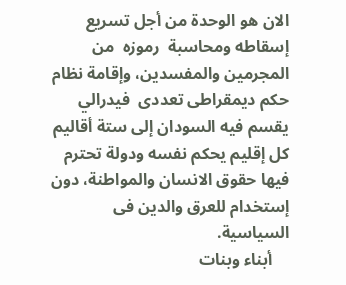الان هو الوحدة من أجل تسريع إسقاطه ومحاسبة  رموزه  من المجرمين والمفسدين، وإقامة نظام حكم ديمقراطى تعددى  فيدرالي  يقسم فيه السودان إلى ستة أقاليم كل إقليم يحكم نفسه ودولة تحترم فيها حقوق الانسان والمواطنة، دون إستخدام للعرق والدين فى السياسية.
    أبناء وبنات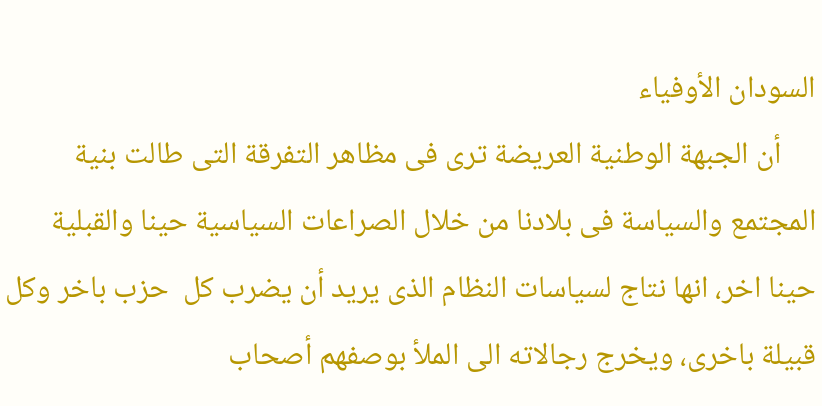السودان الأوفياء
     أن الجبهة الوطنية العريضة ترى فى مظاهر التفرقة التى طالت بنية المجتمع والسياسة فى بلادنا من خلال الصراعات السياسية حينا والقبلية حينا اخر، انها نتاج لسياسات النظام الذى يريد أن يضرب كل  حزب باخر وكل قبيلة باخرى، ويخرج رجالاته الى الملأ بوصفهم أصحاب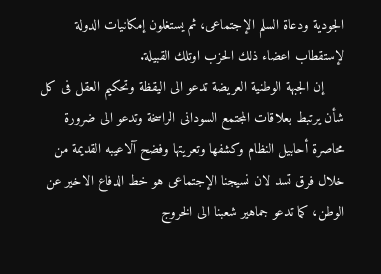الجودية ودعاة السلم الإجتماعى، ثم يستغلون إمكانيات الدولة لإستقطاب اعضاء ذلك الحزب اوتلك القبيلة.
     إن الجبهة الوطنية العريضة تدعو الى اليقظة وتحكيم العقل فى كل شأن يرتبط بعلاقات المجتمع السودانى الراسخة وتدعو الى ضرورة محاصرة أحابيل النظام وكشفها وتعريتها وفضح آلاعيبه القديمة من خلال فرق تسد لان نسيجنا الإجتماعى هو خط الدفاع الاخير عن الوطن، كما تدعو جماهير شعبنا الى الخروج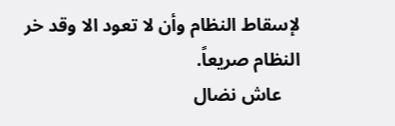لإسقاط النظام وأن لا تعود الا وقد خر النظام صريعاً.
    عاش نضال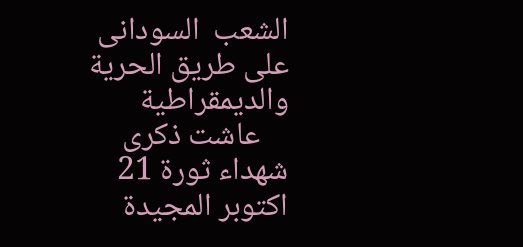الشعب  السودانى على طريق الحرية والديمقراطية
    عاشت ذكرى شهداء ثورة 21 اكتوبر المجيدة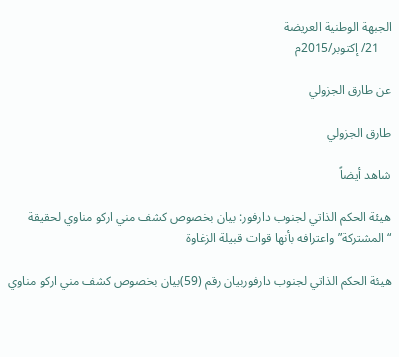الجبهة الوطنية العريضة
    21/ إكتوبر/2015م

عن طارق الجزولي

طارق الجزولي

شاهد أيضاً

هيئة الحكم الذاتي لجنوب دارفور: بيان بخصوص كشف مني اركو مناوي لحقيقة “المشتركة” واعترافه بأنها قوات قبيلة الزغاوة

هيئة الحكم الذاتي لجنوب دارفوربيان رقم (59)بيان بخصوص كشف مني اركو مناوي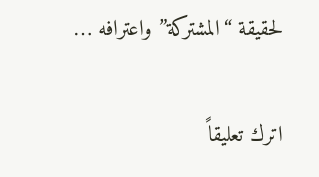لحقيقة “المشتركة” واعترافه …

اترك تعليقاً